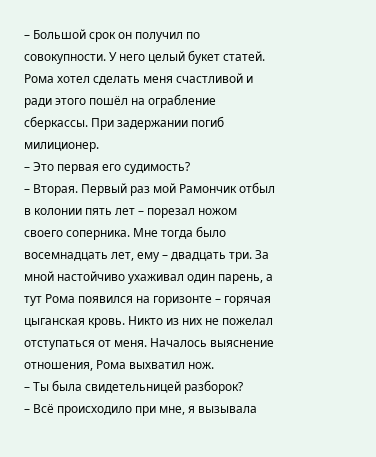– Большой срок он получил по совокупности. У него целый букет статей. Рома хотел сделать меня счастливой и ради этого пошёл на ограбление сберкассы. При задержании погиб милиционер.
– Это первая его судимость?
– Вторая. Первый раз мой Рамончик отбыл в колонии пять лет – порезал ножом своего соперника. Мне тогда было восемнадцать лет, ему – двадцать три. За мной настойчиво ухаживал один парень, а тут Рома появился на горизонте – горячая цыганская кровь. Никто из них не пожелал отступаться от меня. Началось выяснение отношения, Рома выхватил нож.
– Ты была свидетельницей разборок?
– Всё происходило при мне, я вызывала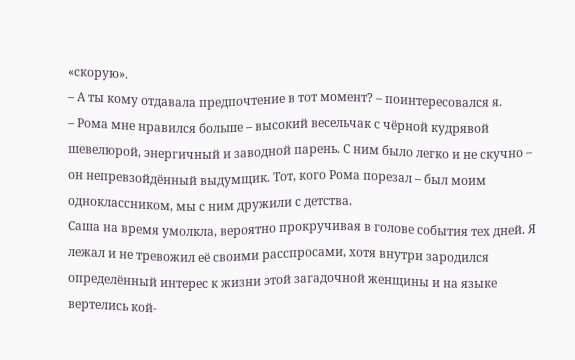«скорую».
– А ты кому отдавала предпочтение в тот момент? – поинтересовался я.
– Рома мне нравился больше – высокий весельчак с чёрной кудрявой шевелюрой, энергичный и заводной парень. С ним было легко и не скучно – он непревзойдённый выдумщик. Тот, кого Рома порезал – был моим одноклассником, мы с ним дружили с детства.
Саша на время умолкла, вероятно прокручивая в голове события тех дней. Я лежал и не тревожил её своими расспросами, хотя внутри зародился определённый интерес к жизни этой загадочной женщины и на языке вертелись кой-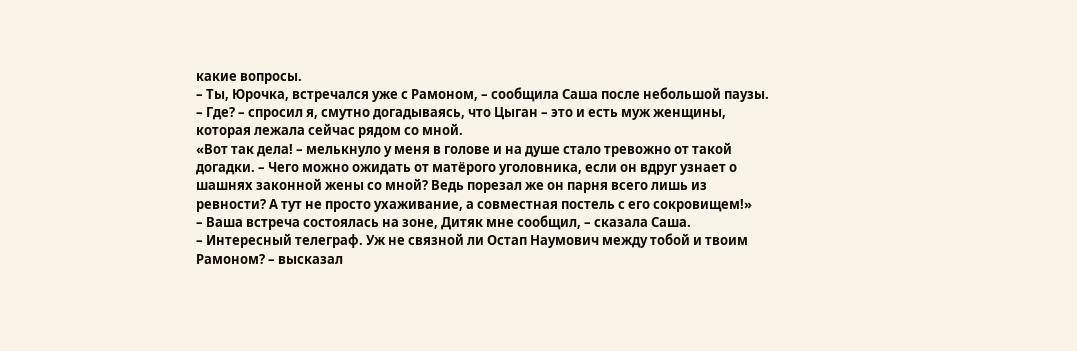какие вопросы.
– Ты, Юрочка, встречался уже с Рамоном, – сообщила Саша после небольшой паузы.
– Где? – спросил я, смутно догадываясь, что Цыган – это и есть муж женщины, которая лежала сейчас рядом со мной.
«Вот так дела! – мелькнуло у меня в голове и на душе стало тревожно от такой догадки. – Чего можно ожидать от матёрого уголовника, если он вдруг узнает о шашнях законной жены со мной? Ведь порезал же он парня всего лишь из ревности? А тут не просто ухаживание, а совместная постель с его сокровищем!»
– Ваша встреча состоялась на зоне, Дитяк мне сообщил, – сказала Саша.
– Интересный телеграф. Уж не связной ли Остап Наумович между тобой и твоим Рамоном? – высказал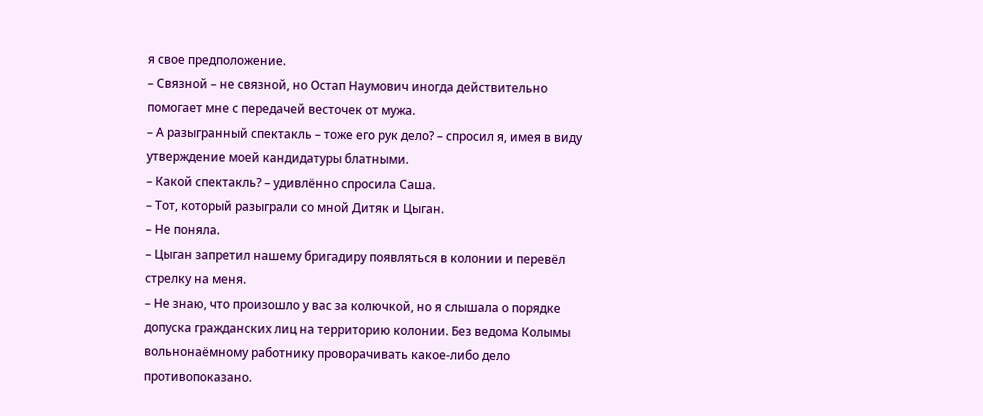я свое предположение.
– Связной – не связной, но Остап Наумович иногда действительно помогает мне с передачей весточек от мужа.
– А разыгранный спектакль – тоже его рук дело? – спросил я, имея в виду утверждение моей кандидатуры блатными.
– Какой спектакль? – удивлённо спросила Саша.
– Тот, который разыграли со мной Дитяк и Цыган.
– Не поняла.
– Цыган запретил нашему бригадиру появляться в колонии и перевёл стрелку на меня.
– Не знаю, что произошло у вас за колючкой, но я слышала о порядке допуска гражданских лиц на территорию колонии. Без ведома Колымы вольнонаёмному работнику проворачивать какое-либо дело противопоказано.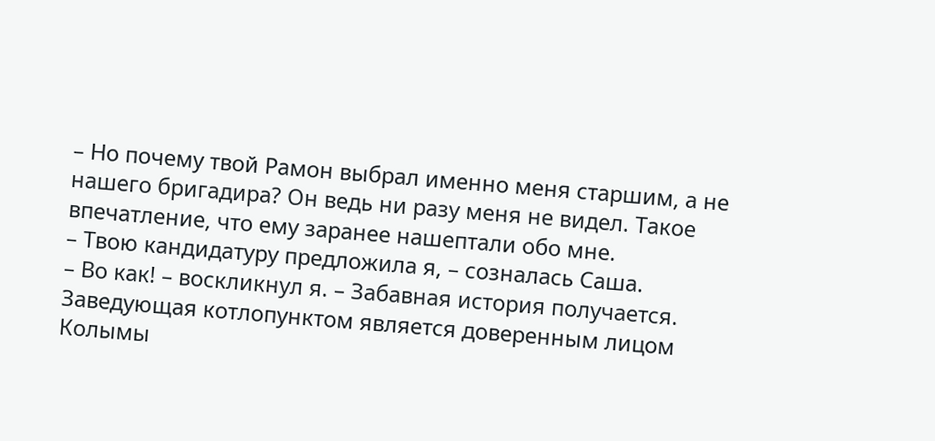– Но почему твой Рамон выбрал именно меня старшим, а не нашего бригадира? Он ведь ни разу меня не видел. Такое впечатление, что ему заранее нашептали обо мне.
– Твою кандидатуру предложила я, – созналась Саша.
– Во как! – воскликнул я. – Забавная история получается. Заведующая котлопунктом является доверенным лицом Колымы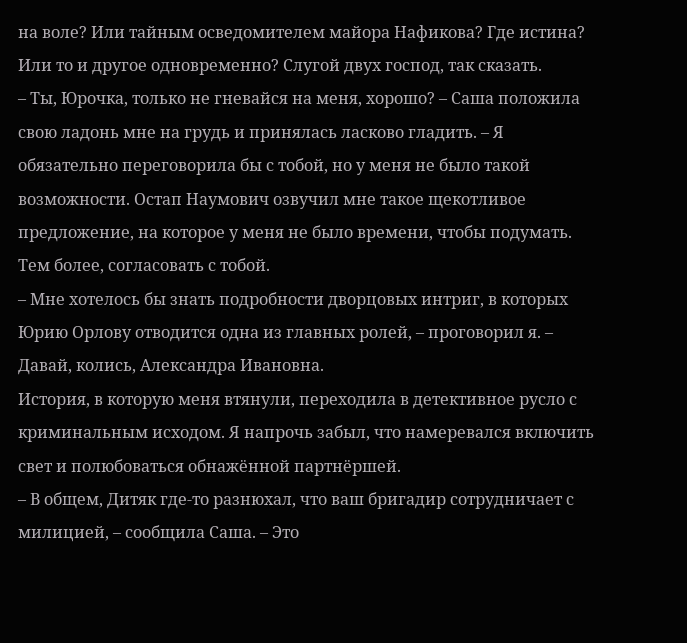на воле? Или тайным осведомителем майора Нафикова? Где истина? Или то и другое одновременно? Слугой двух господ, так сказать.
– Ты, Юрочка, только не гневайся на меня, хорошо? – Саша положила свою ладонь мне на грудь и принялась ласково гладить. – Я обязательно переговорила бы с тобой, но у меня не было такой возможности. Остап Наумович озвучил мне такое щекотливое предложение, на которое у меня не было времени, чтобы подумать. Тем более, согласовать с тобой.
– Мне хотелось бы знать подробности дворцовых интриг, в которых Юрию Орлову отводится одна из главных ролей, – проговорил я. – Давай, колись, Александра Ивановна.
История, в которую меня втянули, переходила в детективное русло с криминальным исходом. Я напрочь забыл, что намеревался включить свет и полюбоваться обнажённой партнёршей.
– В общем, Дитяк где-то разнюхал, что ваш бригадир сотрудничает с милицией, – сообщила Саша. – Это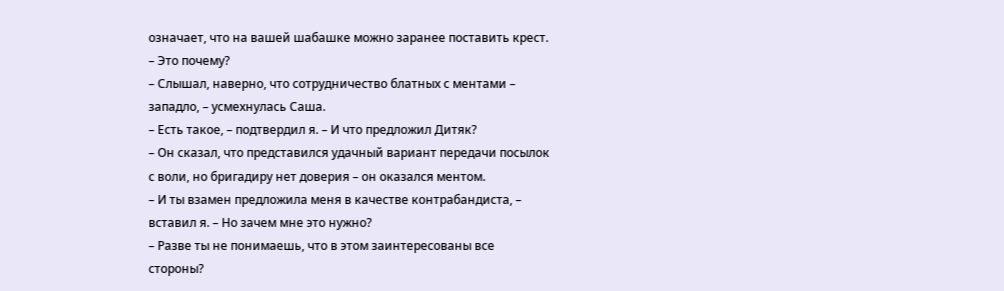означает, что на вашей шабашке можно заранее поставить крест.
– Это почему?
– Слышал, наверно, что сотрудничество блатных с ментами – западло, – усмехнулась Саша.
– Есть такое, – подтвердил я. – И что предложил Дитяк?
– Он сказал, что представился удачный вариант передачи посылок с воли, но бригадиру нет доверия – он оказался ментом.
– И ты взамен предложила меня в качестве контрабандиста, – вставил я. – Но зачем мне это нужно?
– Разве ты не понимаешь, что в этом заинтересованы все стороны?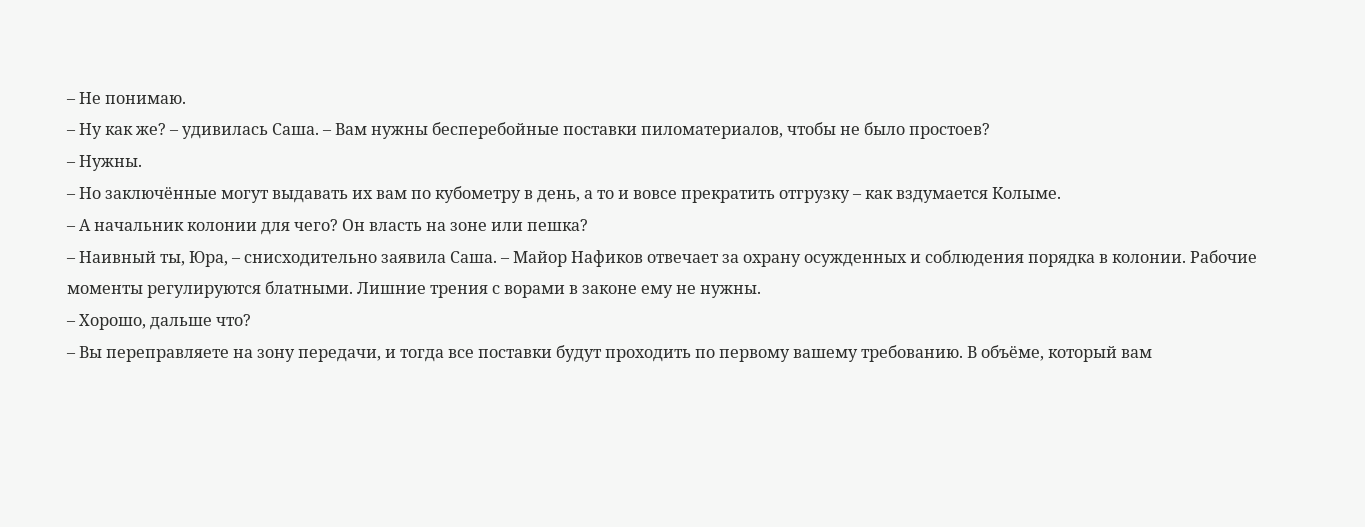– Не понимаю.
– Ну как же? – удивилась Саша. – Вам нужны бесперебойные поставки пиломатериалов, чтобы не было простоев?
– Нужны.
– Но заключённые могут выдавать их вам по кубометру в день, а то и вовсе прекратить отгрузку – как вздумается Колыме.
– А начальник колонии для чего? Он власть на зоне или пешка?
– Наивный ты, Юра, – снисходительно заявила Саша. – Майор Нафиков отвечает за охрану осужденных и соблюдения порядка в колонии. Рабочие моменты регулируются блатными. Лишние трения с ворами в законе ему не нужны.
– Хорошо, дальше что?
– Вы переправляете на зону передачи, и тогда все поставки будут проходить по первому вашему требованию. В объёме, который вам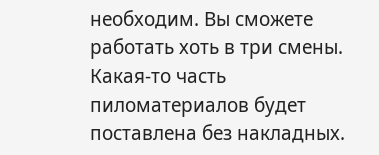необходим. Вы сможете работать хоть в три смены. Какая-то часть пиломатериалов будет поставлена без накладных.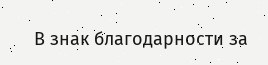В знак благодарности за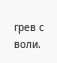грев с воли.